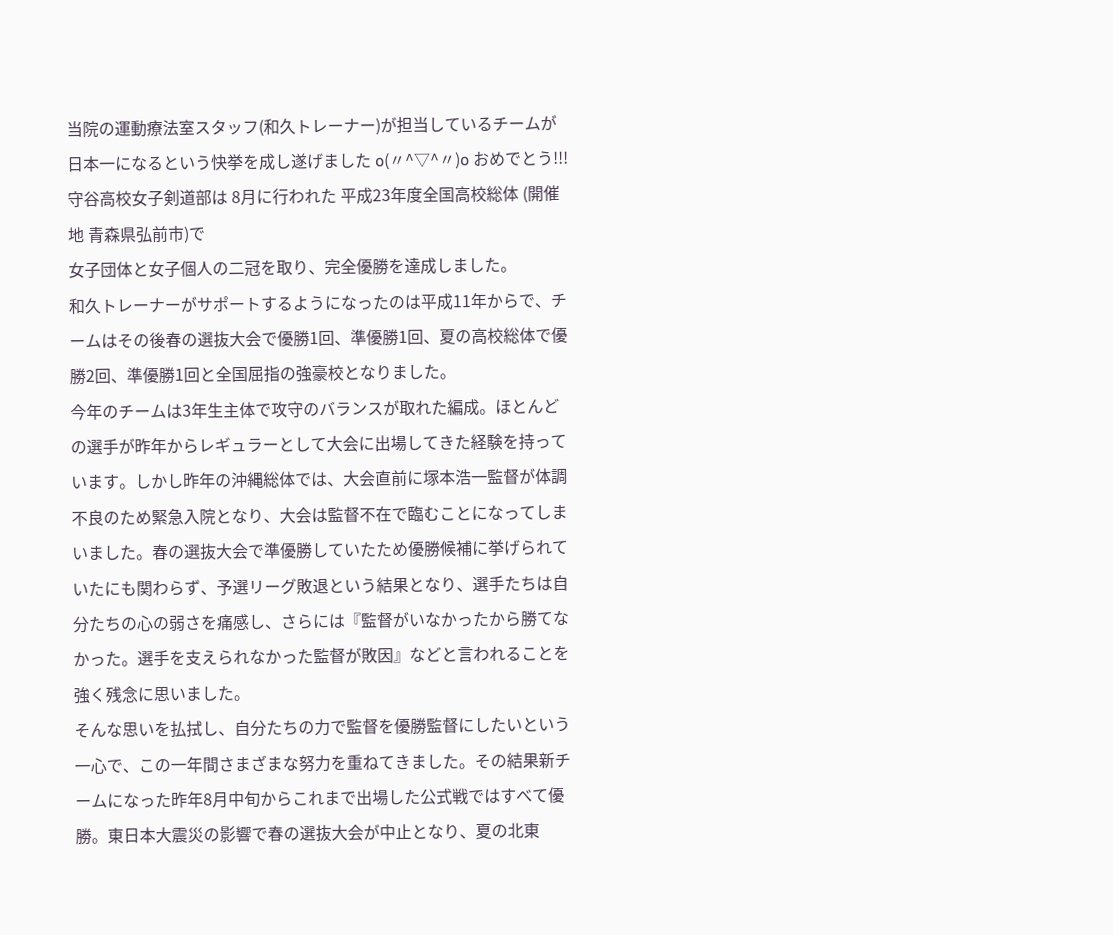当院の運動療法室スタッフ(和久トレーナー)が担当しているチームが
日本一になるという快挙を成し遂げました o(〃^▽^〃)o おめでとう!!!
守谷高校女子剣道部は 8月に行われた 平成23年度全国高校総体 (開催地 青森県弘前市)で
女子団体と女子個人の二冠を取り、完全優勝を達成しました。
和久トレーナーがサポートするようになったのは平成11年からで、チームはその後春の選抜大会で優勝1回、準優勝1回、夏の高校総体で優勝2回、準優勝1回と全国屈指の強豪校となりました。
今年のチームは3年生主体で攻守のバランスが取れた編成。ほとんどの選手が昨年からレギュラーとして大会に出場してきた経験を持っています。しかし昨年の沖縄総体では、大会直前に塚本浩一監督が体調不良のため緊急入院となり、大会は監督不在で臨むことになってしまいました。春の選抜大会で準優勝していたため優勝候補に挙げられていたにも関わらず、予選リーグ敗退という結果となり、選手たちは自分たちの心の弱さを痛感し、さらには『監督がいなかったから勝てなかった。選手を支えられなかった監督が敗因』などと言われることを強く残念に思いました。
そんな思いを払拭し、自分たちの力で監督を優勝監督にしたいという一心で、この一年間さまざまな努力を重ねてきました。その結果新チームになった昨年8月中旬からこれまで出場した公式戦ではすべて優勝。東日本大震災の影響で春の選抜大会が中止となり、夏の北東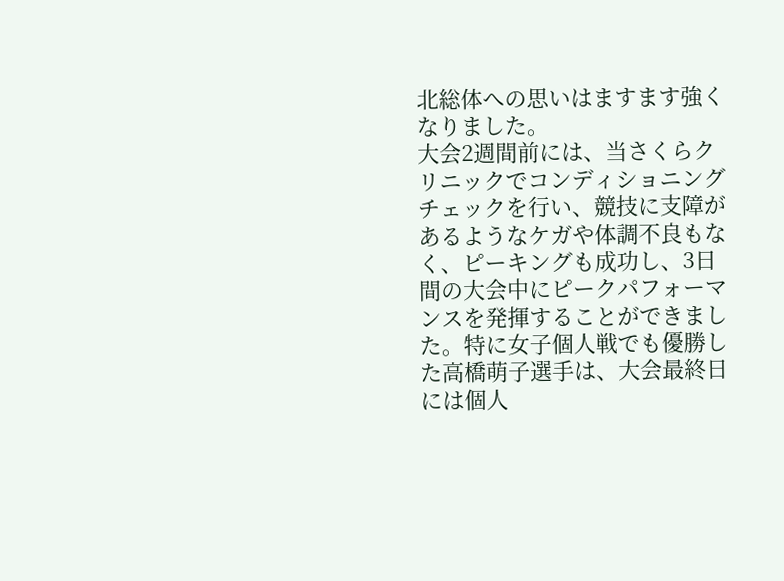北総体への思いはますます強くなりました。
大会2週間前には、当さくらクリニックでコンディショニングチェックを行い、競技に支障があるようなケガや体調不良もなく、ピーキングも成功し、3日間の大会中にピークパフォーマンスを発揮することができました。特に女子個人戦でも優勝した高橋萌子選手は、大会最終日には個人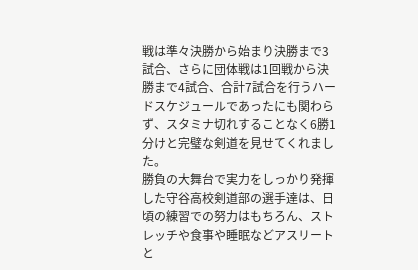戦は準々決勝から始まり決勝まで3試合、さらに団体戦は1回戦から決勝まで4試合、合計7試合を行うハードスケジュールであったにも関わらず、スタミナ切れすることなく6勝1分けと完璧な剣道を見せてくれました。
勝負の大舞台で実力をしっかり発揮した守谷高校剣道部の選手達は、日頃の練習での努力はもちろん、ストレッチや食事や睡眠などアスリートと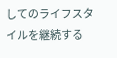してのライフスタイルを継続する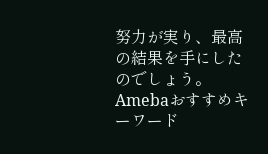努力が実り、最高の結果を手にしたのでしょう。
Amebaおすすめキーワード